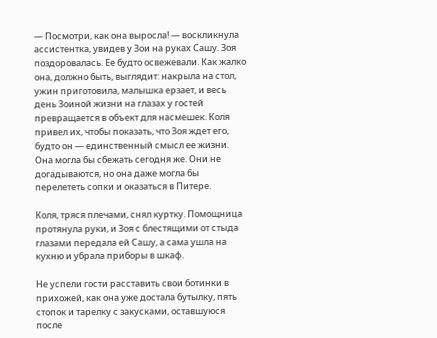— Посмотри, как она выросла! — воскликнула ассистентка, увидев у Зои на руках Сашу. Зоя поздоровалась. Ее будто освежевали. Как жалко она, должно быть, выглядит: накрыла на стол, ужин приготовила, малышка ерзает, и весь день Зоиной жизни на глазах у гостей превращается в объект для насмешек. Коля привел их, чтобы показать, что Зоя ждет его, будто он — единственный смысл ее жизни. Она могла бы сбежать сегодня же. Они не догадываются, но она даже могла бы перелететь сопки и оказаться в Питере.

Коля, тряся плечами, снял куртку. Помощница протянула руки, и Зоя с блестящими от стыда глазами передала ей Сашу, а сама ушла на кухню и убрала приборы в шкаф.

Не успели гости расставить свои ботинки в прихожей, как она уже достала бутылку, пять стопок и тарелку с закусками, оставшуюся после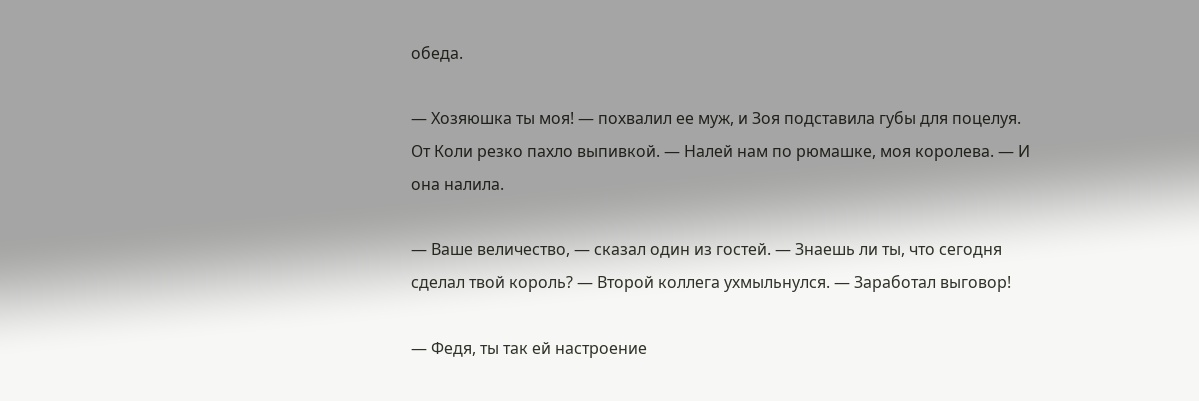обеда.

— Хозяюшка ты моя! — похвалил ее муж, и Зоя подставила губы для поцелуя. От Коли резко пахло выпивкой. — Налей нам по рюмашке, моя королева. — И она налила.

— Ваше величество, — сказал один из гостей. — Знаешь ли ты, что сегодня сделал твой король? — Второй коллега ухмыльнулся. — Заработал выговор!

— Федя, ты так ей настроение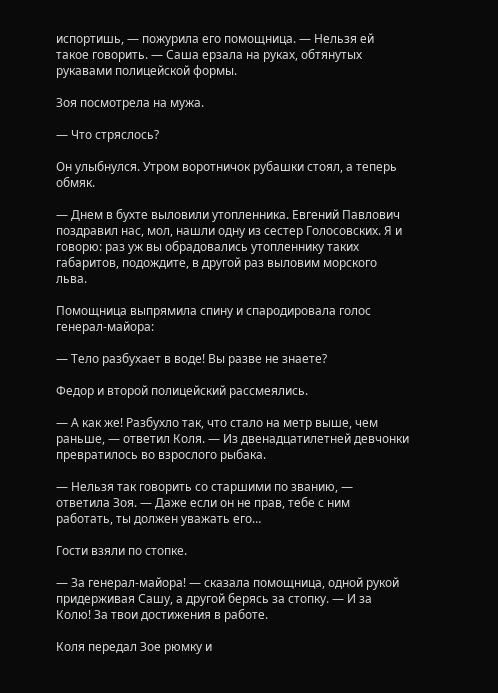испортишь, — пожурила его помощница. — Нельзя ей такое говорить. — Саша ерзала на руках, обтянутых рукавами полицейской формы.

Зоя посмотрела на мужа.

— Что стряслось?

Он улыбнулся. Утром воротничок рубашки стоял, а теперь обмяк.

— Днем в бухте выловили утопленника. Евгений Павлович поздравил нас, мол, нашли одну из сестер Голосовских. Я и говорю: раз уж вы обрадовались утопленнику таких габаритов, подождите, в другой раз выловим морского льва.

Помощница выпрямила спину и спародировала голос генерал-майора:

— Тело разбухает в воде! Вы разве не знаете?

Федор и второй полицейский рассмеялись.

— А как же! Разбухло так, что стало на метр выше, чем раньше, — ответил Коля. — Из двенадцатилетней девчонки превратилось во взрослого рыбака.

— Нельзя так говорить со старшими по званию, — ответила Зоя. — Даже если он не прав, тебе с ним работать, ты должен уважать его…

Гости взяли по стопке.

— За генерал-майора! — сказала помощница, одной рукой придерживая Сашу, а другой берясь за стопку. — И за Колю! За твои достижения в работе.

Коля передал Зое рюмку и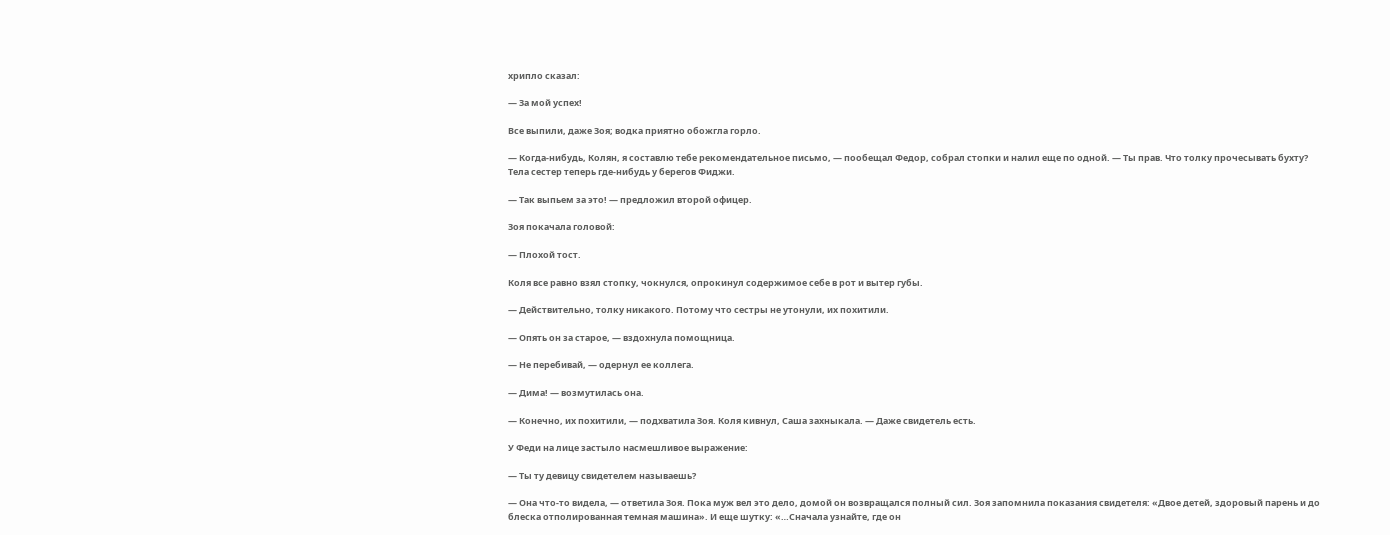хрипло сказал:

— За мой успех!

Все выпили, даже Зоя; водка приятно обожгла горло.

— Когда-нибудь, Колян, я составлю тебе рекомендательное письмо, — пообещал Федор, собрал стопки и налил еще по одной. — Ты прав. Что толку прочесывать бухту? Тела сестер теперь где-нибудь у берегов Фиджи.

— Так выпьем за это! — предложил второй офицер.

Зоя покачала головой:

— Плохой тост.

Коля все равно взял стопку, чокнулся, опрокинул содержимое себе в рот и вытер губы.

— Действительно, толку никакого. Потому что сестры не утонули, их похитили.

— Опять он за старое, — вздохнула помощница.

— Не перебивай, — одернул ее коллега.

— Дима! — возмутилась она.

— Конечно, их похитили, — подхватила Зоя. Коля кивнул, Саша захныкала. — Даже свидетель есть.

У Феди на лице застыло насмешливое выражение:

— Ты ту девицу свидетелем называешь?

— Она что-то видела, — ответила Зоя. Пока муж вел это дело, домой он возвращался полный сил. Зоя запомнила показания свидетеля: «Двое детей, здоровый парень и до блеска отполированная темная машина». И еще шутку: «…Сначала узнайте, где он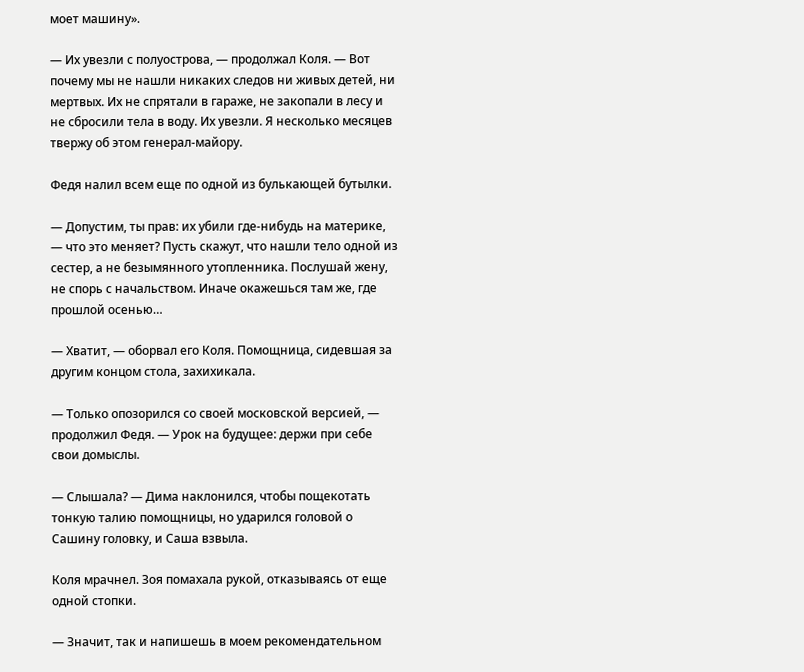моет машину».

— Их увезли с полуострова, — продолжал Коля. — Вот почему мы не нашли никаких следов ни живых детей, ни мертвых. Их не спрятали в гараже, не закопали в лесу и не сбросили тела в воду. Их увезли. Я несколько месяцев твержу об этом генерал-майору.

Федя налил всем еще по одной из булькающей бутылки.

— Допустим, ты прав: их убили где-нибудь на материке, — что это меняет? Пусть скажут, что нашли тело одной из сестер, а не безымянного утопленника. Послушай жену, не спорь с начальством. Иначе окажешься там же, где прошлой осенью…

— Хватит, — оборвал его Коля. Помощница, сидевшая за другим концом стола, захихикала.

— Только опозорился со своей московской версией, — продолжил Федя. — Урок на будущее: держи при себе свои домыслы.

— Слышала? — Дима наклонился, чтобы пощекотать тонкую талию помощницы, но ударился головой о Сашину головку, и Саша взвыла.

Коля мрачнел. Зоя помахала рукой, отказываясь от еще одной стопки.

— Значит, так и напишешь в моем рекомендательном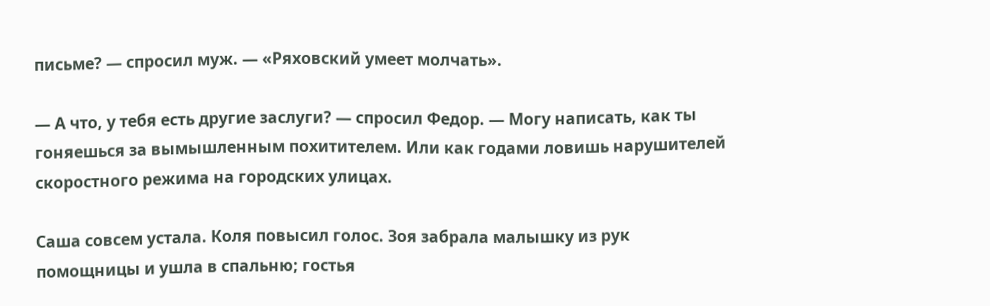письме? — спросил муж. — «Ряховский умеет молчать».

— А что, у тебя есть другие заслуги? — спросил Федор. — Могу написать, как ты гоняешься за вымышленным похитителем. Или как годами ловишь нарушителей скоростного режима на городских улицах.

Саша совсем устала. Коля повысил голос. Зоя забрала малышку из рук помощницы и ушла в спальню; гостья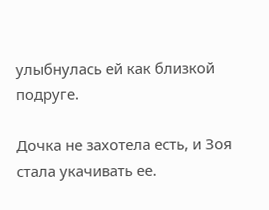улыбнулась ей как близкой подруге.

Дочка не захотела есть, и Зоя стала укачивать ее.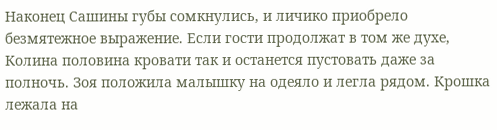Наконец Сашины губы сомкнулись, и личико приобрело безмятежное выражение. Если гости продолжат в том же духе, Колина половина кровати так и останется пустовать даже за полночь. Зоя положила малышку на одеяло и легла рядом. Крошка лежала на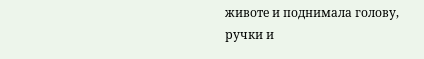животе и поднимала голову, ручки и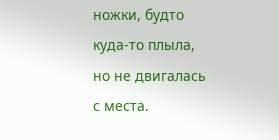ножки, будто куда-то плыла, но не двигалась с места.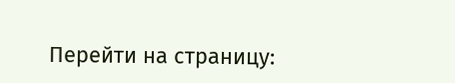Перейти на страницу: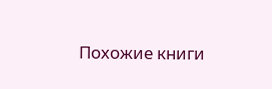Похожие книги